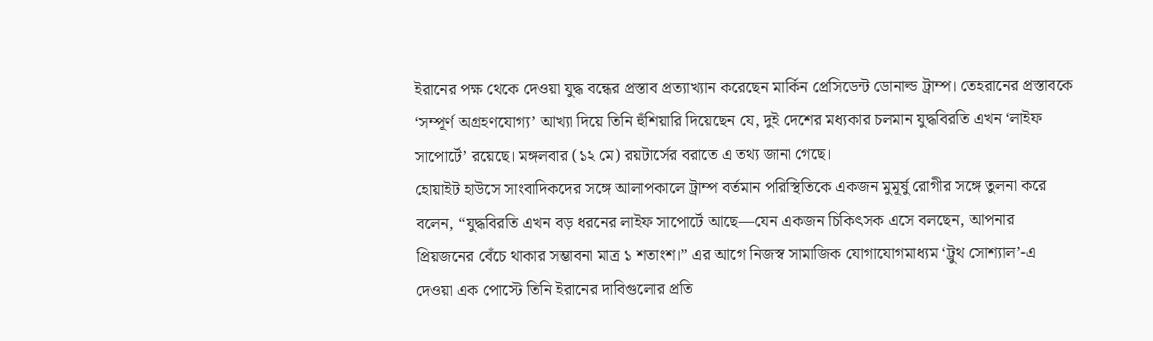ইরানের পক্ষ থেকে দেওয়া যুদ্ধ বন্ধের প্রস্তাব প্রত্যাখ্যান করেছেন মার্কিন প্রেসিডেন্ট ডোনাল্ড ট্রাম্প। তেহরানের প্রস্তাবকে ‘সম্পূর্ণ অগ্রহণযোগ্য’ আখ্যা দিয়ে তিনি হুঁশিয়ারি দিয়েছেন যে, দুই দেশের মধ্যকার চলমান যুদ্ধবিরতি এখন ‘লাইফ সাপোর্টে’ রয়েছে। মঙ্গলবার (১২ মে) রয়টার্সের বরাতে এ তথ্য জানা গেছে।
হোয়াইট হাউসে সাংবাদিকদের সঙ্গে আলাপকালে ট্রাম্প বর্তমান পরিস্থিতিকে একজন মুমূর্ষু রোগীর সঙ্গে তুলনা করে বলেন, “যুদ্ধবিরতি এখন বড় ধরনের লাইফ সাপোর্টে আছে—যেন একজন চিকিৎসক এসে বলছেন, আপনার প্রিয়জনের বেঁচে থাকার সম্ভাবনা মাত্র ১ শতাংশ।” এর আগে নিজস্ব সামাজিক যোগাযোগমাধ্যম ‘ট্রুথ সোশ্যাল’-এ দেওয়া এক পোস্টে তিনি ইরানের দাবিগুলোর প্রতি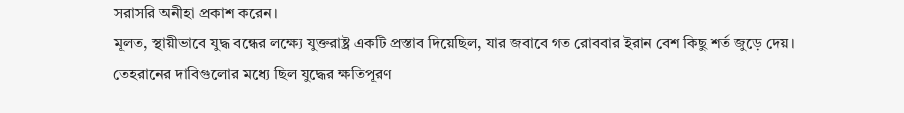সরাসরি অনীহা প্রকাশ করেন।
মূলত, স্থায়ীভাবে যুদ্ধ বন্ধের লক্ষ্যে যুক্তরাষ্ট্র একটি প্রস্তাব দিয়েছিল, যার জবাবে গত রোববার ইরান বেশ কিছু শর্ত জুড়ে দেয়। তেহরানের দাবিগুলোর মধ্যে ছিল যুদ্ধের ক্ষতিপূরণ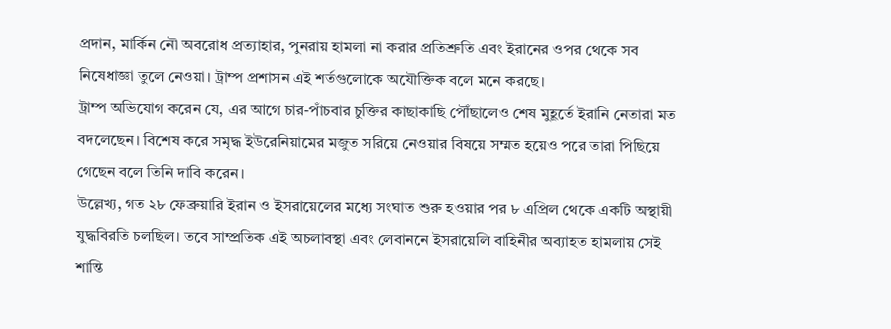প্রদান, মার্কিন নৌ অবরোধ প্রত্যাহার, পুনরায় হামলা না করার প্রতিশ্রুতি এবং ইরানের ওপর থেকে সব নিষেধাজ্ঞা তুলে নেওয়া। ট্রাম্প প্রশাসন এই শর্তগুলোকে অযৌক্তিক বলে মনে করছে।
ট্রাম্প অভিযোগ করেন যে, এর আগে চার-পাঁচবার চুক্তির কাছাকাছি পৌঁছালেও শেষ মুহূর্তে ইরানি নেতারা মত বদলেছেন। বিশেষ করে সমৃদ্ধ ইউরেনিয়ামের মজুত সরিয়ে নেওয়ার বিষয়ে সম্মত হয়েও পরে তারা পিছিয়ে গেছেন বলে তিনি দাবি করেন।
উল্লেখ্য, গত ২৮ ফেব্রুয়ারি ইরান ও ইসরায়েলের মধ্যে সংঘাত শুরু হওয়ার পর ৮ এপ্রিল থেকে একটি অস্থায়ী যুদ্ধবিরতি চলছিল। তবে সাম্প্রতিক এই অচলাবস্থা এবং লেবাননে ইসরায়েলি বাহিনীর অব্যাহত হামলায় সেই শান্তি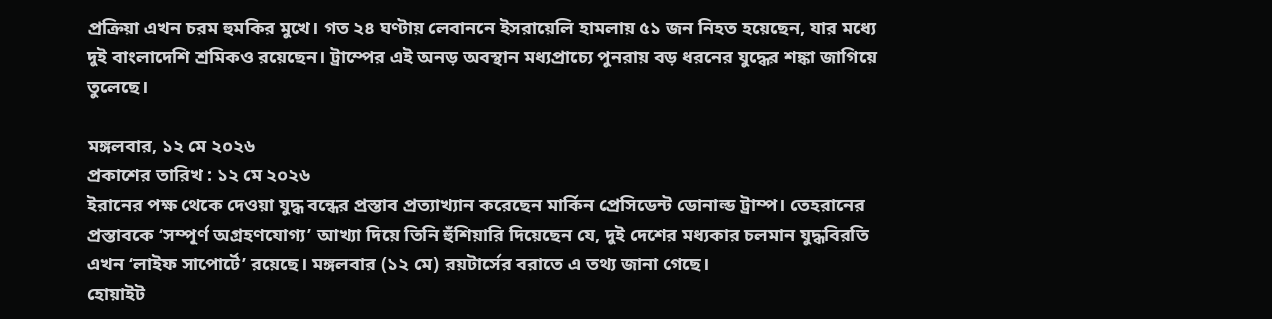প্রক্রিয়া এখন চরম হুমকির মুখে। গত ২৪ ঘণ্টায় লেবাননে ইসরায়েলি হামলায় ৫১ জন নিহত হয়েছেন, যার মধ্যে দুই বাংলাদেশি শ্রমিকও রয়েছেন। ট্রাম্পের এই অনড় অবস্থান মধ্যপ্রাচ্যে পুনরায় বড় ধরনের যুদ্ধের শঙ্কা জাগিয়ে তুলেছে।

মঙ্গলবার, ১২ মে ২০২৬
প্রকাশের তারিখ : ১২ মে ২০২৬
ইরানের পক্ষ থেকে দেওয়া যুদ্ধ বন্ধের প্রস্তাব প্রত্যাখ্যান করেছেন মার্কিন প্রেসিডেন্ট ডোনাল্ড ট্রাম্প। তেহরানের প্রস্তাবকে ‘সম্পূর্ণ অগ্রহণযোগ্য’ আখ্যা দিয়ে তিনি হুঁশিয়ারি দিয়েছেন যে, দুই দেশের মধ্যকার চলমান যুদ্ধবিরতি এখন ‘লাইফ সাপোর্টে’ রয়েছে। মঙ্গলবার (১২ মে) রয়টার্সের বরাতে এ তথ্য জানা গেছে।
হোয়াইট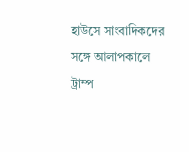হাউসে সাংবাদিকদের সঙ্গে আলাপকালে ট্রাম্প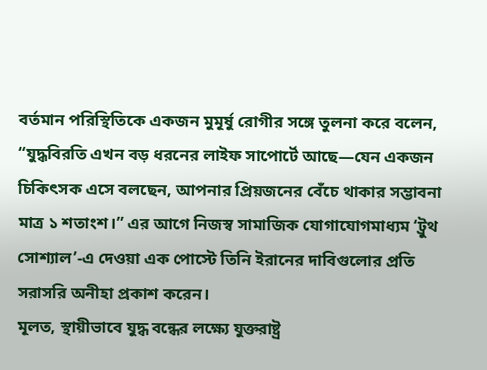বর্তমান পরিস্থিতিকে একজন মুমূর্ষু রোগীর সঙ্গে তুলনা করে বলেন, “যুদ্ধবিরতি এখন বড় ধরনের লাইফ সাপোর্টে আছে—যেন একজন চিকিৎসক এসে বলছেন, আপনার প্রিয়জনের বেঁচে থাকার সম্ভাবনা মাত্র ১ শতাংশ।” এর আগে নিজস্ব সামাজিক যোগাযোগমাধ্যম ‘ট্রুথ সোশ্যাল’-এ দেওয়া এক পোস্টে তিনি ইরানের দাবিগুলোর প্রতি সরাসরি অনীহা প্রকাশ করেন।
মূলত, স্থায়ীভাবে যুদ্ধ বন্ধের লক্ষ্যে যুক্তরাষ্ট্র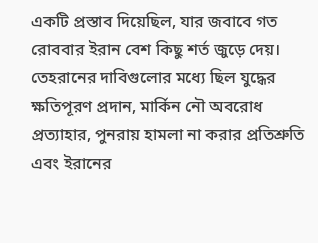একটি প্রস্তাব দিয়েছিল, যার জবাবে গত রোববার ইরান বেশ কিছু শর্ত জুড়ে দেয়। তেহরানের দাবিগুলোর মধ্যে ছিল যুদ্ধের ক্ষতিপূরণ প্রদান, মার্কিন নৌ অবরোধ প্রত্যাহার, পুনরায় হামলা না করার প্রতিশ্রুতি এবং ইরানের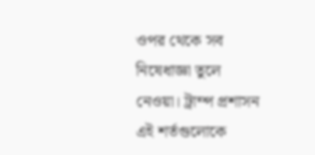ওপর থেকে সব নিষেধাজ্ঞা তুলে নেওয়া। ট্রাম্প প্রশাসন এই শর্তগুলোকে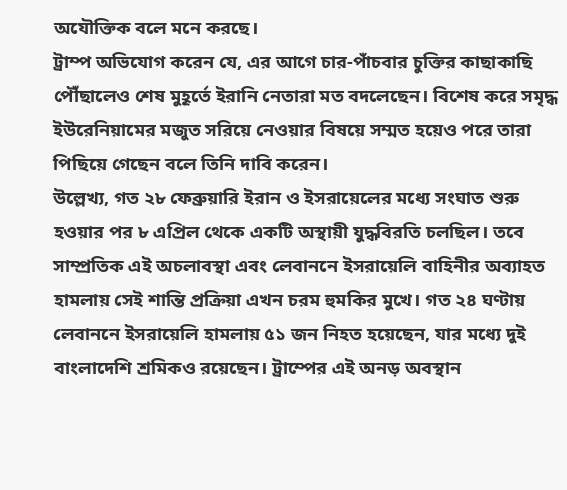অযৌক্তিক বলে মনে করছে।
ট্রাম্প অভিযোগ করেন যে, এর আগে চার-পাঁচবার চুক্তির কাছাকাছি পৌঁছালেও শেষ মুহূর্তে ইরানি নেতারা মত বদলেছেন। বিশেষ করে সমৃদ্ধ ইউরেনিয়ামের মজুত সরিয়ে নেওয়ার বিষয়ে সম্মত হয়েও পরে তারা পিছিয়ে গেছেন বলে তিনি দাবি করেন।
উল্লেখ্য, গত ২৮ ফেব্রুয়ারি ইরান ও ইসরায়েলের মধ্যে সংঘাত শুরু হওয়ার পর ৮ এপ্রিল থেকে একটি অস্থায়ী যুদ্ধবিরতি চলছিল। তবে সাম্প্রতিক এই অচলাবস্থা এবং লেবাননে ইসরায়েলি বাহিনীর অব্যাহত হামলায় সেই শান্তি প্রক্রিয়া এখন চরম হুমকির মুখে। গত ২৪ ঘণ্টায় লেবাননে ইসরায়েলি হামলায় ৫১ জন নিহত হয়েছেন, যার মধ্যে দুই বাংলাদেশি শ্রমিকও রয়েছেন। ট্রাম্পের এই অনড় অবস্থান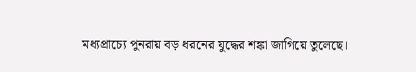মধ্যপ্রাচ্যে পুনরায় বড় ধরনের যুদ্ধের শঙ্কা জাগিয়ে তুলেছে।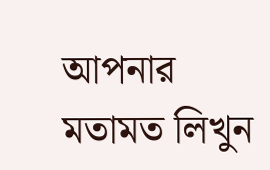আপনার মতামত লিখুন